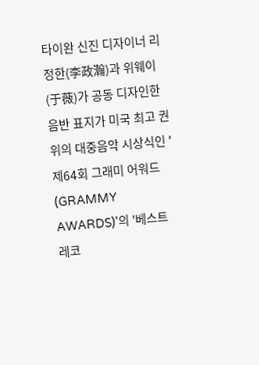타이완 신진 디자이너 리정한(李政瀚)과 위웨이(于薇)가 공동 디자인한 음반 표지가 미국 최고 권위의 대중음악 시상식인 '제64회 그래미 어워드(GRAMMY AWARDS)'의 '베스트 레코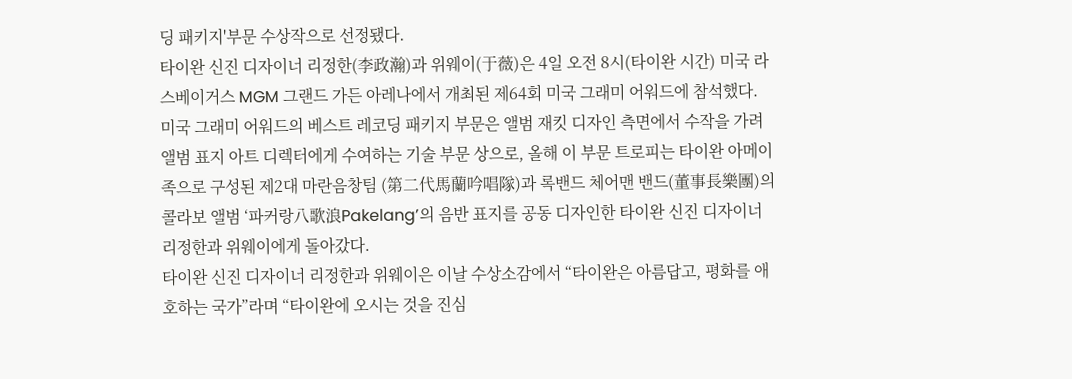딩 패키지'부문 수상작으로 선정됐다.
타이완 신진 디자이너 리정한(李政瀚)과 위웨이(于薇)은 4일 오전 8시(타이완 시간) 미국 라스베이거스 MGM 그랜드 가든 아레나에서 개최된 제64회 미국 그래미 어워드에 참석했다.
미국 그래미 어워드의 베스트 레코딩 패키지 부문은 앨범 재킷 디자인 측면에서 수작을 가려 앨범 표지 아트 디렉터에게 수여하는 기술 부문 상으로, 올해 이 부문 트로피는 타이완 아메이족으로 구성된 제2대 마란음창팀 (第二代馬蘭吟唱隊)과 록밴드 체어맨 밴드(董事長樂團)의 콜라보 앨범 ‘파커랑八歌浪Pakelang’의 음반 표지를 공동 디자인한 타이완 신진 디자이너 리정한과 위웨이에게 돌아갔다.
타이완 신진 디자이너 리정한과 위웨이은 이날 수상소감에서 “타이완은 아름답고, 평화를 애호하는 국가”라며 “타이완에 오시는 것을 진심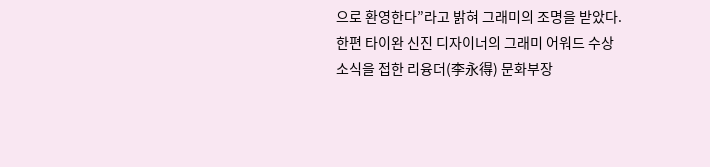으로 환영한다”라고 밝혀 그래미의 조명을 받았다.
한편 타이완 신진 디자이너의 그래미 어워드 수상 소식을 접한 리융더(李永得) 문화부장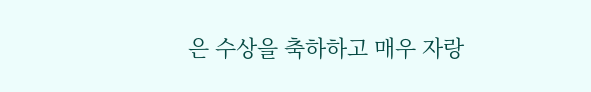은 수상을 축하하고 매우 자랑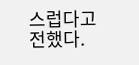스럽다고 전했다.